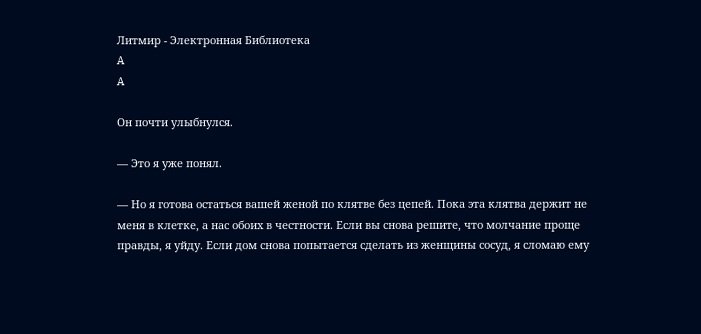Литмир - Электронная Библиотека
A
A

Он почти улыбнулся.

— Это я уже понял.

— Но я готова остаться вашей женой по клятве без цепей. Пока эта клятва держит не меня в клетке, а нас обоих в честности. Если вы снова решите, что молчание проще правды, я уйду. Если дом снова попытается сделать из женщины сосуд, я сломаю ему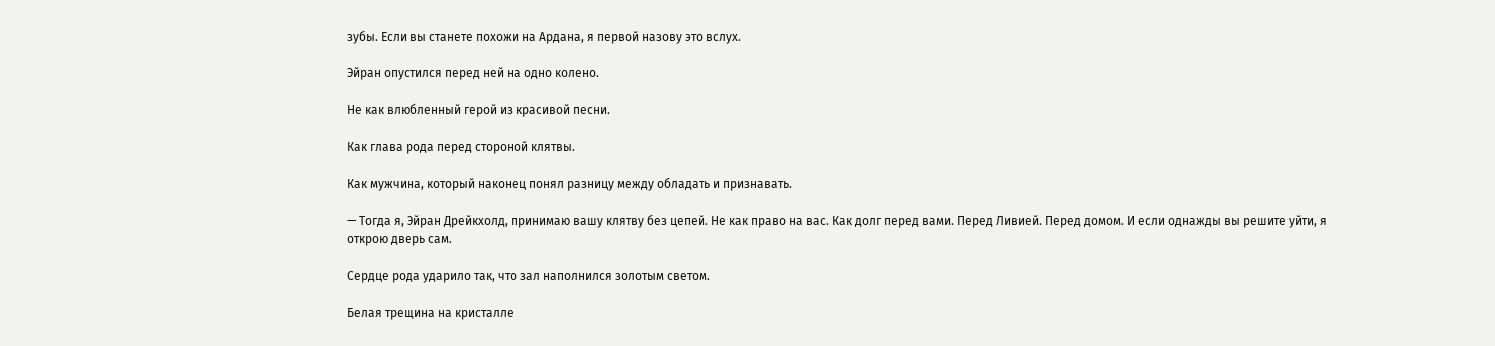зубы. Если вы станете похожи на Ардана, я первой назову это вслух.

Эйран опустился перед ней на одно колено.

Не как влюбленный герой из красивой песни.

Как глава рода перед стороной клятвы.

Как мужчина, который наконец понял разницу между обладать и признавать.

— Тогда я, Эйран Дрейкхолд, принимаю вашу клятву без цепей. Не как право на вас. Как долг перед вами. Перед Ливией. Перед домом. И если однажды вы решите уйти, я открою дверь сам.

Сердце рода ударило так, что зал наполнился золотым светом.

Белая трещина на кристалле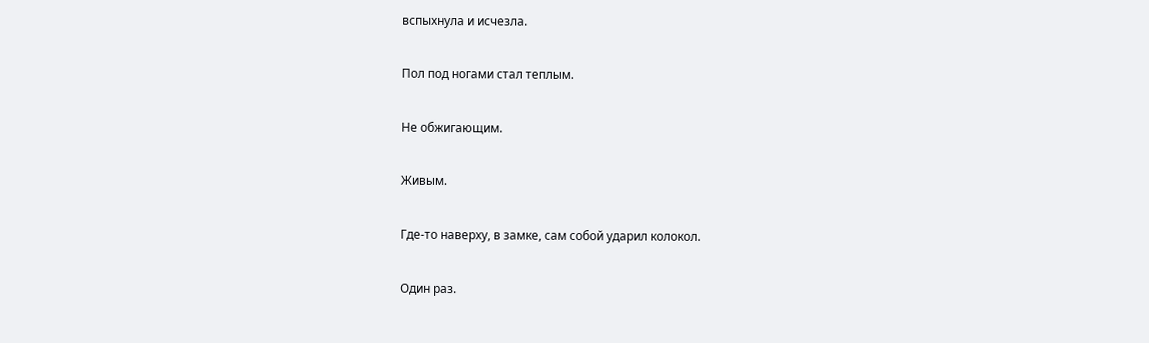вспыхнула и исчезла.

Пол под ногами стал теплым.

Не обжигающим.

Живым.

Где-то наверху, в замке, сам собой ударил колокол.

Один раз.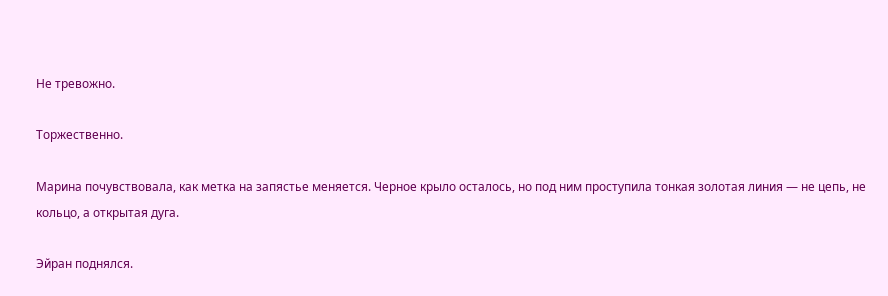Не тревожно.

Торжественно.

Марина почувствовала, как метка на запястье меняется. Черное крыло осталось, но под ним проступила тонкая золотая линия — не цепь, не кольцо, а открытая дуга.

Эйран поднялся.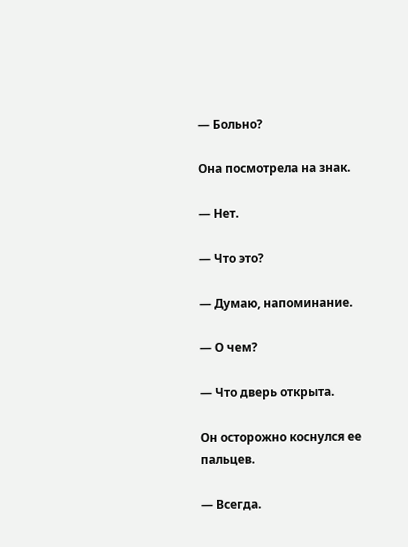— Больно?

Она посмотрела на знак.

— Нет.

— Что это?

— Думаю, напоминание.

— О чем?

— Что дверь открыта.

Он осторожно коснулся ее пальцев.

— Всегда.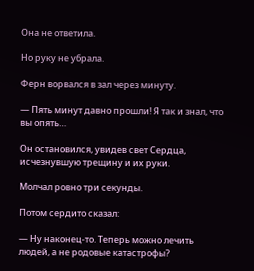Она не ответила.

Но руку не убрала.

Ферн ворвался в зал через минуту.

— Пять минут давно прошли! Я так и знал, что вы опять…

Он остановился, увидев свет Сердца, исчезнувшую трещину и их руки.

Молчал ровно три секунды.

Потом сердито сказал:

— Ну наконец-то. Теперь можно лечить людей, а не родовые катастрофы?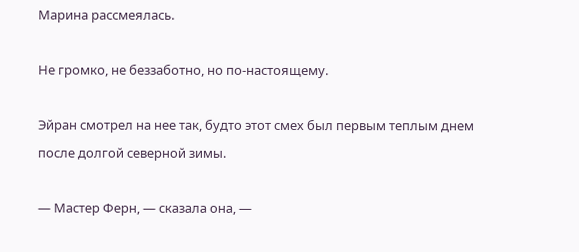Марина рассмеялась.

Не громко, не беззаботно, но по-настоящему.

Эйран смотрел на нее так, будто этот смех был первым теплым днем после долгой северной зимы.

— Мастер Ферн, — сказала она, —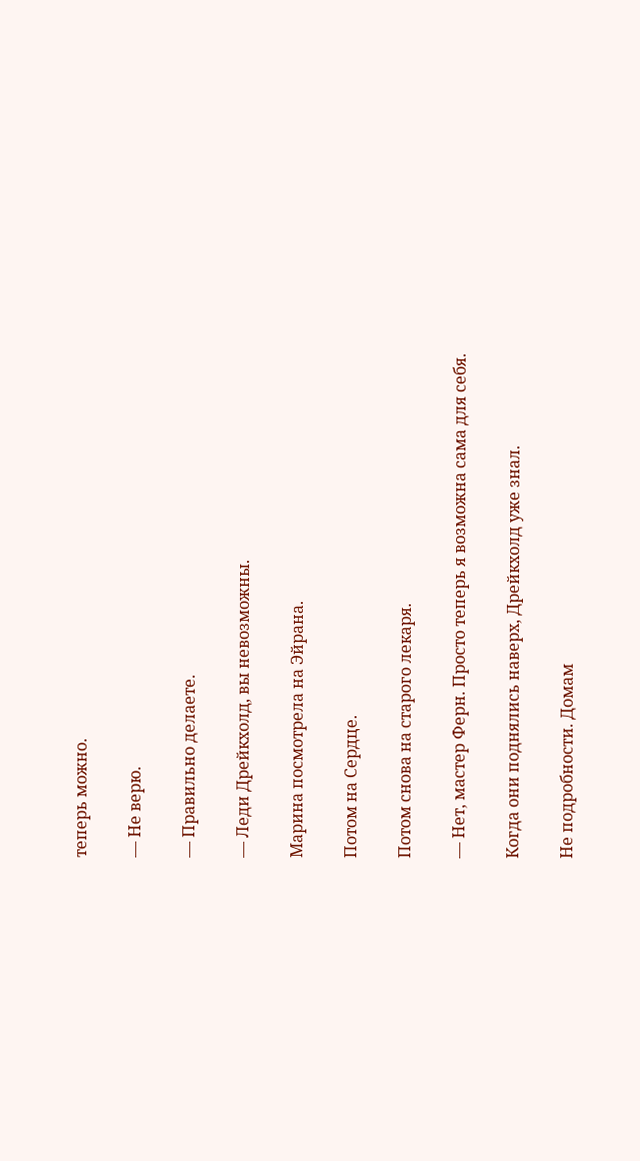теперь можно.

— Не верю.

— Правильно делаете.

— Леди Дрейкхолд, вы невозможны.

Марина посмотрела на Эйрана.

Потом на Сердце.

Потом снова на старого лекаря.

— Нет, мастер Ферн. Просто теперь я возможна сама для себя.

Когда они поднялись наверх, Дрейкхолд уже знал.

Не подробности. Домам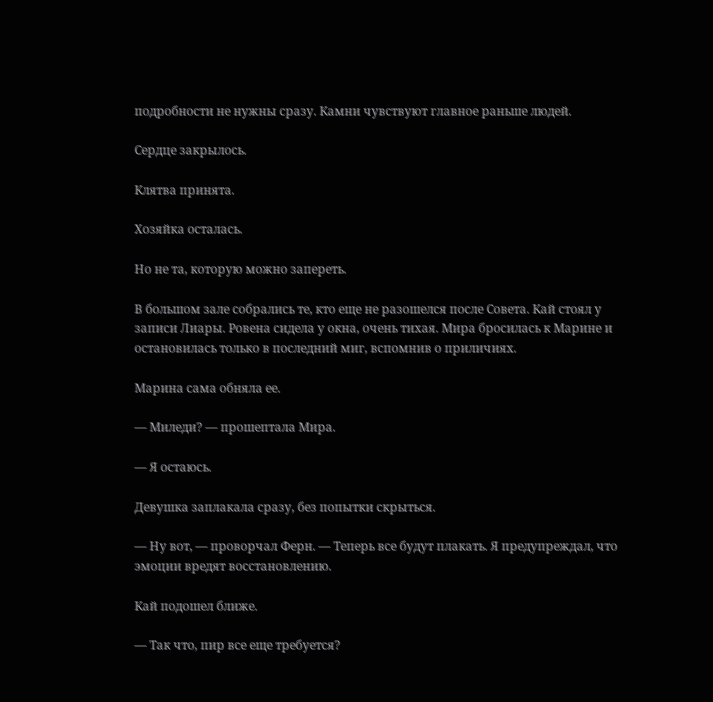подробности не нужны сразу. Камни чувствуют главное раньше людей.

Сердце закрылось.

Клятва принята.

Хозяйка осталась.

Но не та, которую можно запереть.

В большом зале собрались те, кто еще не разошелся после Совета. Кай стоял у записи Лиары. Ровена сидела у окна, очень тихая. Мира бросилась к Марине и остановилась только в последний миг, вспомнив о приличиях.

Марина сама обняла ее.

— Миледи? — прошептала Мира.

— Я остаюсь.

Девушка заплакала сразу, без попытки скрыться.

— Ну вот, — проворчал Ферн. — Теперь все будут плакать. Я предупреждал, что эмоции вредят восстановлению.

Кай подошел ближе.

— Так что, пир все еще требуется?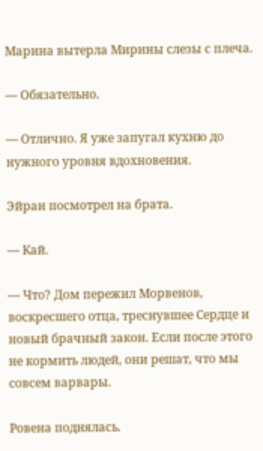Марина вытерла Мирины слезы с плеча.

— Обязательно.

— Отлично. Я уже запугал кухню до нужного уровня вдохновения.

Эйран посмотрел на брата.

— Кай.

— Что? Дом пережил Морвенов, воскресшего отца, треснувшее Сердце и новый брачный закон. Если после этого не кормить людей, они решат, что мы совсем варвары.

Ровена поднялась.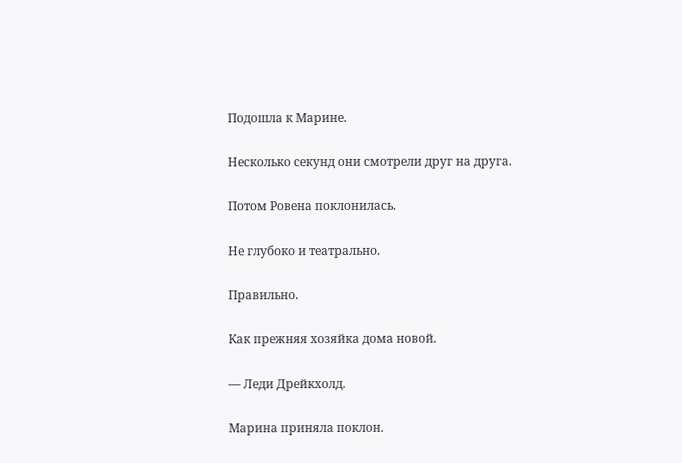Подошла к Марине.

Несколько секунд они смотрели друг на друга.

Потом Ровена поклонилась.

Не глубоко и театрально.

Правильно.

Как прежняя хозяйка дома новой.

— Леди Дрейкхолд.

Марина приняла поклон.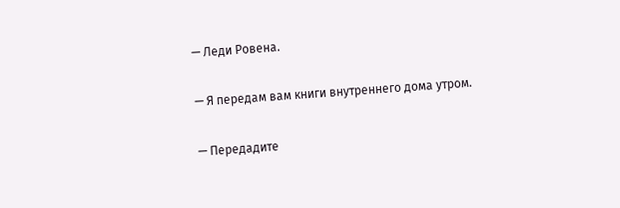— Леди Ровена.

— Я передам вам книги внутреннего дома утром.

— Передадите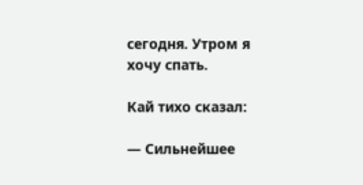сегодня. Утром я хочу спать.

Кай тихо сказал:

— Сильнейшее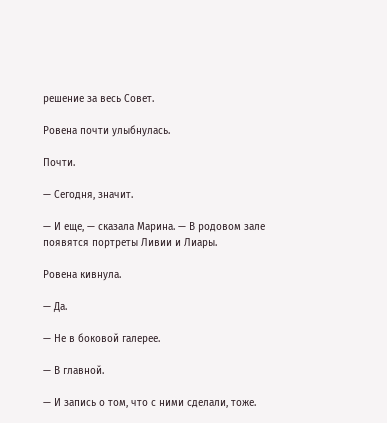решение за весь Совет.

Ровена почти улыбнулась.

Почти.

— Сегодня, значит.

— И еще, — сказала Марина. — В родовом зале появятся портреты Ливии и Лиары.

Ровена кивнула.

— Да.

— Не в боковой галерее.

— В главной.

— И запись о том, что с ними сделали, тоже.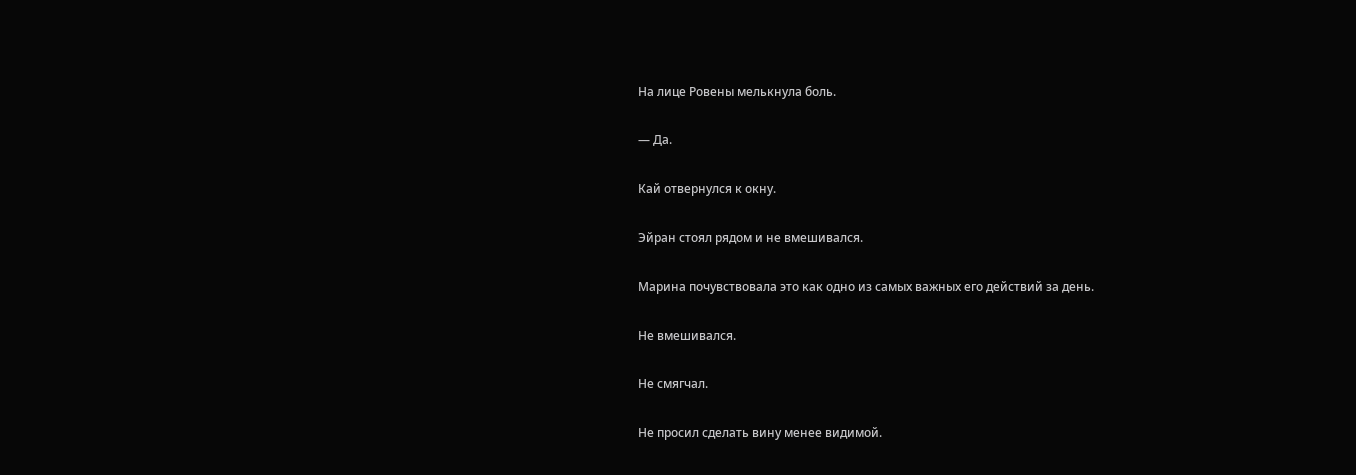На лице Ровены мелькнула боль.

— Да.

Кай отвернулся к окну.

Эйран стоял рядом и не вмешивался.

Марина почувствовала это как одно из самых важных его действий за день.

Не вмешивался.

Не смягчал.

Не просил сделать вину менее видимой.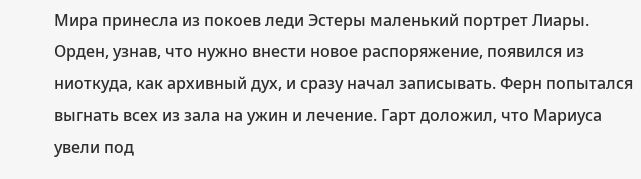Мира принесла из покоев леди Эстеры маленький портрет Лиары. Орден, узнав, что нужно внести новое распоряжение, появился из ниоткуда, как архивный дух, и сразу начал записывать. Ферн попытался выгнать всех из зала на ужин и лечение. Гарт доложил, что Мариуса увели под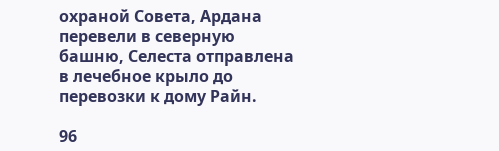охраной Совета, Ардана перевели в северную башню, Селеста отправлена в лечебное крыло до перевозки к дому Райн.

96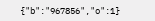{"b":"967856","o":1}